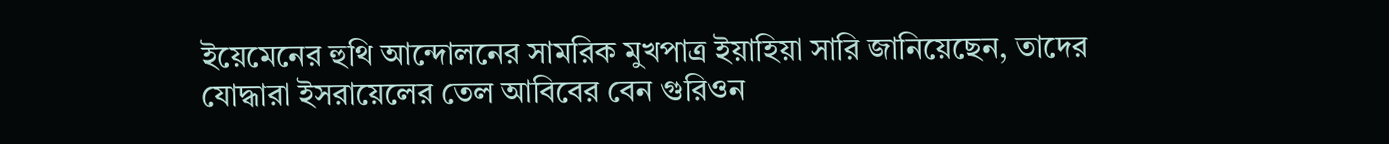ইয়েমেনের হুথি আন্দোলনের সামরিক মুখপাত্র ইয়াহিয়া সারি জানিয়েছেন, তাদের যোদ্ধারা ইসরায়েলের তেল আবিবের বেন গুরিওন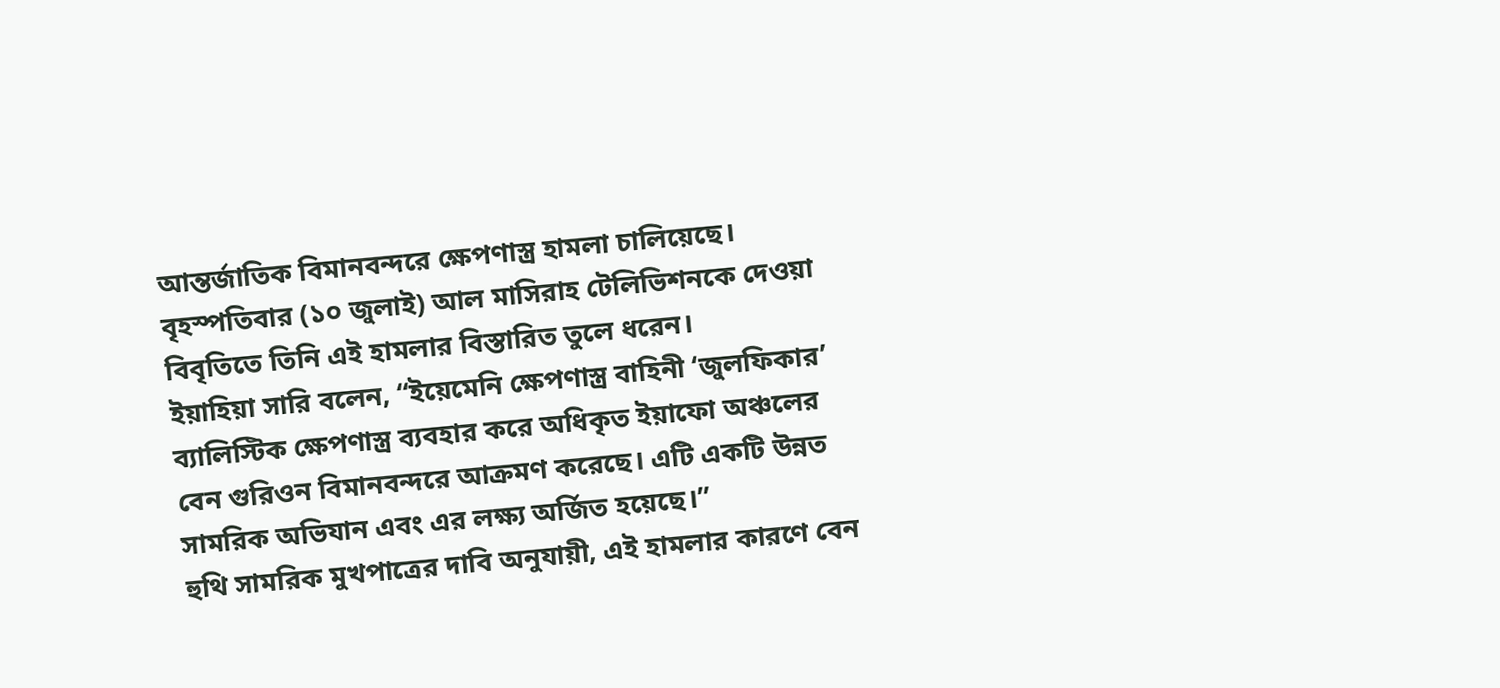আন্তর্জাতিক বিমানবন্দরে ক্ষেপণাস্ত্র হামলা চালিয়েছে। বৃহস্পতিবার (১০ জুলাই) আল মাসিরাহ টেলিভিশনকে দেওয়া বিবৃতিতে তিনি এই হামলার বিস্তারিত তুলে ধরেন।
ইয়াহিয়া সারি বলেন, “ইয়েমেনি ক্ষেপণাস্ত্র বাহিনী ‘জুলফিকার’ ব্যালিস্টিক ক্ষেপণাস্ত্র ব্যবহার করে অধিকৃত ইয়াফো অঞ্চলের বেন গুরিওন বিমানবন্দরে আক্রমণ করেছে। এটি একটি উন্নত সামরিক অভিযান এবং এর লক্ষ্য অর্জিত হয়েছে।”
হুথি সামরিক মুখপাত্রের দাবি অনুযায়ী, এই হামলার কারণে বেন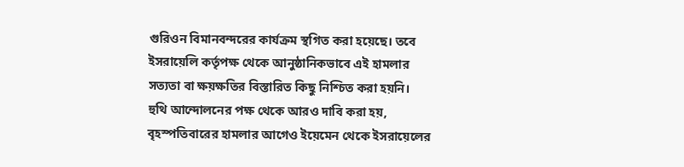গুরিওন বিমানবন্দরের কার্যক্রম স্থগিত করা হয়েছে। তবে ইসরায়েলি কর্তৃপক্ষ থেকে আনুষ্ঠানিকভাবে এই হামলার সত্যতা বা ক্ষয়ক্ষতির বিস্তারিত কিছু নিশ্চিত করা হয়নি।
হুথি আন্দোলনের পক্ষ থেকে আরও দাবি করা হয়, বৃহস্পতিবারের হামলার আগেও ইয়েমেন থেকে ইসরায়েলের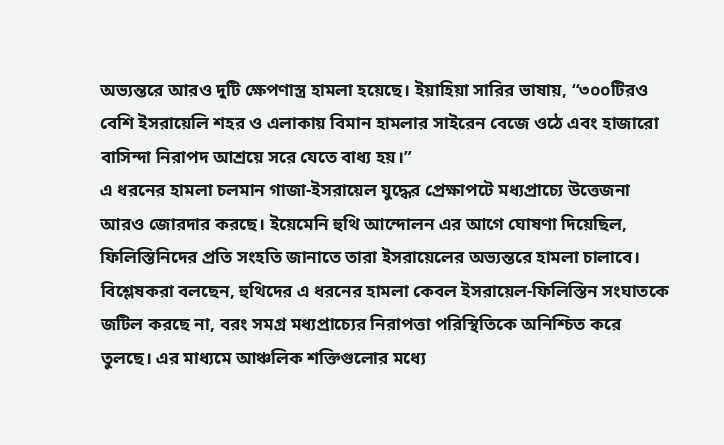অভ্যন্তরে আরও দুটি ক্ষেপণাস্ত্র হামলা হয়েছে। ইয়াহিয়া সারির ভাষায়, “৩০০টিরও বেশি ইসরায়েলি শহর ও এলাকায় বিমান হামলার সাইরেন বেজে ওঠে এবং হাজারো বাসিন্দা নিরাপদ আশ্রয়ে সরে যেতে বাধ্য হয়।”
এ ধরনের হামলা চলমান গাজা-ইসরায়েল যুদ্ধের প্রেক্ষাপটে মধ্যপ্রাচ্যে উত্তেজনা আরও জোরদার করছে। ইয়েমেনি হুথি আন্দোলন এর আগে ঘোষণা দিয়েছিল, ফিলিস্তিনিদের প্রতি সংহতি জানাতে তারা ইসরায়েলের অভ্যন্তরে হামলা চালাবে।
বিশ্লেষকরা বলছেন, হুথিদের এ ধরনের হামলা কেবল ইসরায়েল-ফিলিস্তিন সংঘাতকে জটিল করছে না, বরং সমগ্র মধ্যপ্রাচ্যের নিরাপত্তা পরিস্থিতিকে অনিশ্চিত করে তুলছে। এর মাধ্যমে আঞ্চলিক শক্তিগুলোর মধ্যে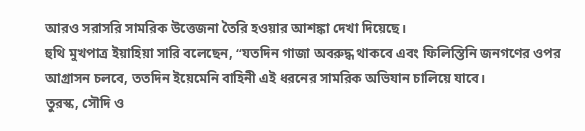আরও সরাসরি সামরিক উত্তেজনা তৈরি হওয়ার আশঙ্কা দেখা দিয়েছে।
হুথি মুখপাত্র ইয়াহিয়া সারি বলেছেন, “যতদিন গাজা অবরুদ্ধ থাকবে এবং ফিলিস্তিনি জনগণের ওপর আগ্রাসন চলবে, ততদিন ইয়েমেনি বাহিনী এই ধরনের সামরিক অভিযান চালিয়ে যাবে।
তুরস্ক, সৌদি ও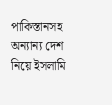পাকিস্তানসহ অন্যান্য দেশ নিয়ে ইসলামি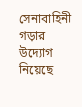সেনাবাহিনী গড়ার উদ্যোগ নিয়েছে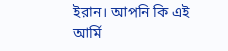ইরান। আপনি কি এই আর্মি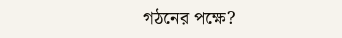গঠনের পক্ষে?